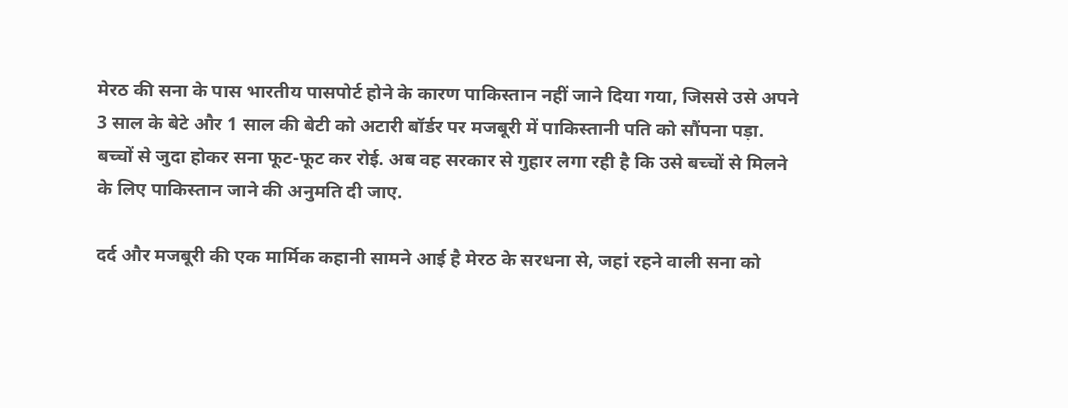मेरठ की सना के पास भारतीय पासपोर्ट होने के कारण पाकिस्तान नहीं जाने दिया गया, जिससे उसे अपने 3 साल के बेटे और 1 साल की बेटी को अटारी बॉर्डर पर मजबूरी में पाकिस्तानी पति को सौंपना पड़ा. बच्चों से जुदा होकर सना फूट-फूट कर रोई. अब वह सरकार से गुहार लगा रही है कि उसे बच्चों से मिलने के लिए पाकिस्तान जाने की अनुमति दी जाए.

दर्द और मजबूरी की एक मार्मिक कहानी सामने आई है मेरठ के सरधना से, जहां रहने वाली सना को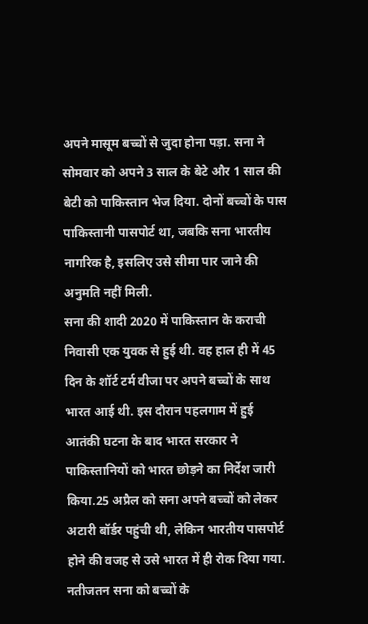अपने मासूम बच्चों से जुदा होना पड़ा. सना ने सोमवार को अपने 3 साल के बेटे और 1 साल की बेटी को पाकिस्तान भेज दिया. दोनों बच्चों के पास पाकिस्तानी पासपोर्ट था, जबकि सना भारतीय नागरिक है, इसलिए उसे सीमा पार जाने की अनुमति नहीं मिली.
सना की शादी 2020 में पाकिस्तान के कराची निवासी एक युवक से हुई थी. वह हाल ही में 45 दिन के शॉर्ट टर्म वीजा पर अपने बच्चों के साथ भारत आई थी. इस दौरान पहलगाम में हुई आतंकी घटना के बाद भारत सरकार ने पाकिस्तानियों को भारत छोड़ने का निर्देश जारी किया.25 अप्रैल को सना अपने बच्चों को लेकर अटारी बॉर्डर पहुंची थी, लेकिन भारतीय पासपोर्ट होने की वजह से उसे भारत में ही रोक दिया गया. नतीजतन सना को बच्चों के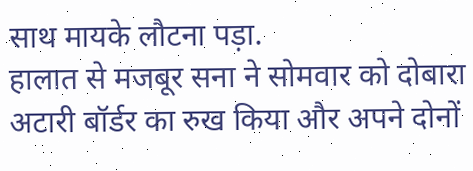साथ मायके लौटना पड़ा.
हालात से मजबूर सना ने सोमवार को दोबारा अटारी बॉर्डर का रुख किया और अपने दोनों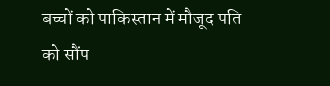बच्चों को पाकिस्तान में मौजूद पति को सौंप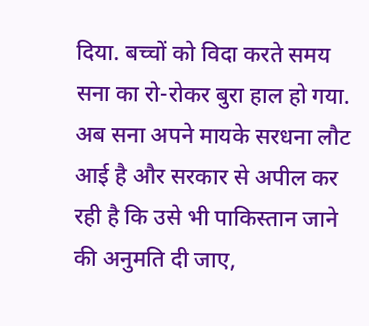दिया. बच्चों को विदा करते समय सना का रो-रोकर बुरा हाल हो गया. अब सना अपने मायके सरधना लौट आई है और सरकार से अपील कर रही है कि उसे भी पाकिस्तान जाने की अनुमति दी जाए,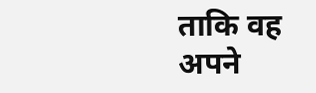ताकि वह अपने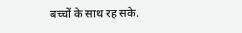बच्चों के साथ रह सके.